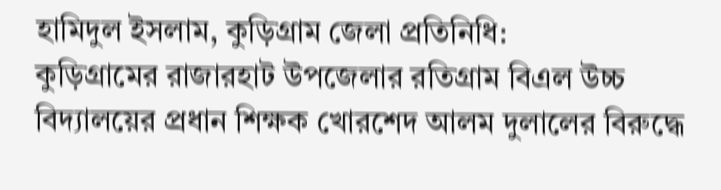হামিদুল ইসলাম, কুড়িগ্রাম জেলা প্রতিনিধি:
কুড়িগ্রামের রাজারহাট উপজেলার রতিগ্রাম বিএল উচ্চ বিদ্যালয়ের প্রধান শিক্ষক খোরশেদ আলম দুলালের বিরুদ্ধে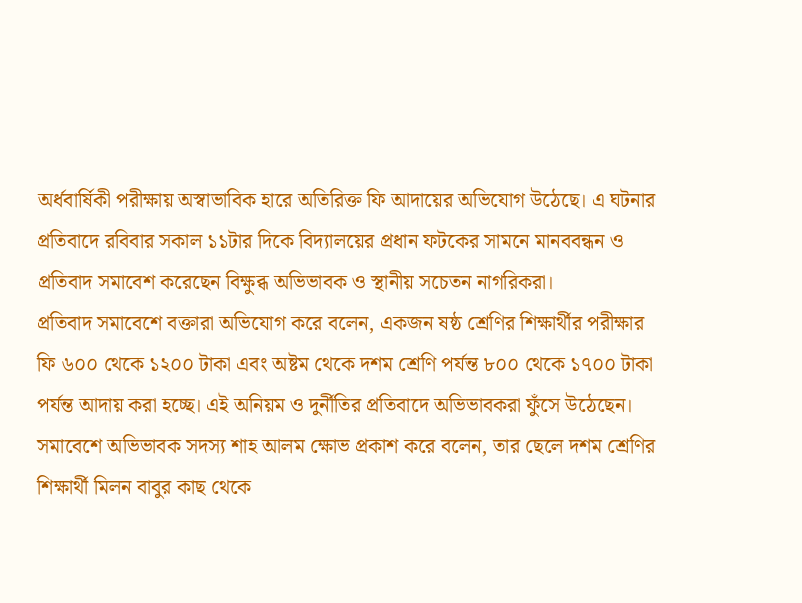অর্ধবার্ষিকী পরীক্ষায় অস্বাভাবিক হারে অতিরিক্ত ফি আদায়ের অভিযোগ উঠেছে। এ ঘটনার প্রতিবাদে রবিবার সকাল ১১টার দিকে বিদ্যালয়ের প্রধান ফটকের সামনে মানববন্ধন ও প্রতিবাদ সমাবেশ করেছেন বিক্ষুব্ধ অভিভাবক ও স্থানীয় সচেতন নাগরিকরা।
প্রতিবাদ সমাবেশে বক্তারা অভিযোগ করে বলেন, একজন ষষ্ঠ শ্রেণির শিক্ষার্থীর পরীক্ষার ফি ৬০০ থেকে ১২০০ টাকা এবং অষ্টম থেকে দশম শ্রেণি পর্যন্ত ৮০০ থেকে ১৭০০ টাকা পর্যন্ত আদায় করা হচ্ছে। এই অনিয়ম ও দুর্নীতির প্রতিবাদে অভিভাবকরা ফুঁসে উঠেছেন।
সমাবেশে অভিভাবক সদস্য শাহ আলম ক্ষোভ প্রকাশ করে বলেন, তার ছেলে দশম শ্রেণির শিক্ষার্থী মিলন বাবুর কাছ থেকে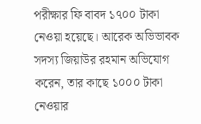পরীক্ষার ফি বাবদ ১৭০০ টাকা নেওয়া হয়েছে। আরেক অভিভাবক সদস্য জিয়াউর রহমান অভিযোগ করেন, তার কাছে ১০০০ টাকা নেওয়ার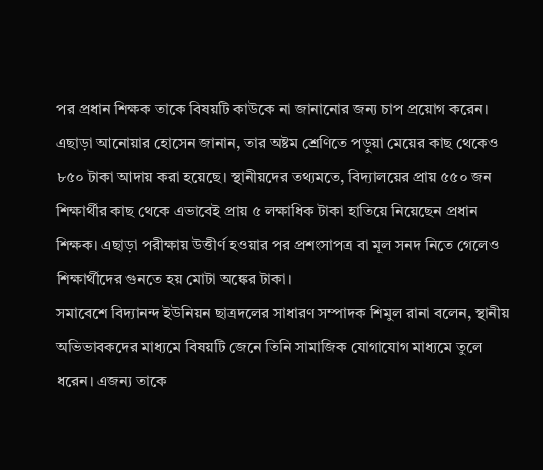পর প্রধান শিক্ষক তাকে বিষয়টি কাউকে না জানানোর জন্য চাপ প্রয়োগ করেন। এছাড়া আনোয়ার হোসেন জানান, তার অষ্টম শ্রেণিতে পড়ুয়া মেয়ের কাছ থেকেও ৮৫০ টাকা আদায় করা হয়েছে। স্থানীয়দের তথ্যমতে, বিদ্যালয়ের প্রায় ৫৫০ জন শিক্ষার্থীর কাছ থেকে এভাবেই প্রায় ৫ লক্ষাধিক টাকা হাতিয়ে নিয়েছেন প্রধান শিক্ষক। এছাড়া পরীক্ষায় উত্তীর্ণ হওয়ার পর প্রশংসাপত্র বা মূল সনদ নিতে গেলেও শিক্ষার্থীদের গুনতে হয় মোটা অঙ্কের টাকা।
সমাবেশে বিদ্যানন্দ ইউনিয়ন ছাত্রদলের সাধারণ সম্পাদক শিমুল রানা বলেন, স্থানীয় অভিভাবকদের মাধ্যমে বিষয়টি জেনে তিনি সামাজিক যোগাযোগ মাধ্যমে তুলে ধরেন। এজন্য তাকে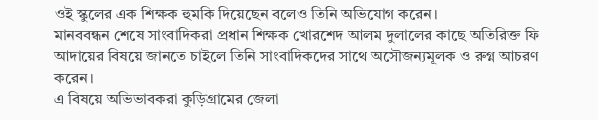ওই স্কুলের এক শিক্ষক হুমকি দিয়েছেন বলেও তিনি অভিযোগ করেন।
মানববন্ধন শেষে সাংবাদিকরা প্রধান শিক্ষক খোরশেদ আলম দুলালের কাছে অতিরিক্ত ফি আদায়ের বিষয়ে জানতে চাইলে তিনি সাংবাদিকদের সাথে অসৌজন্যমূলক ও রুগ্ন আচরণ করেন।
এ বিষয়ে অভিভাবকরা কুড়িগ্রামের জেলা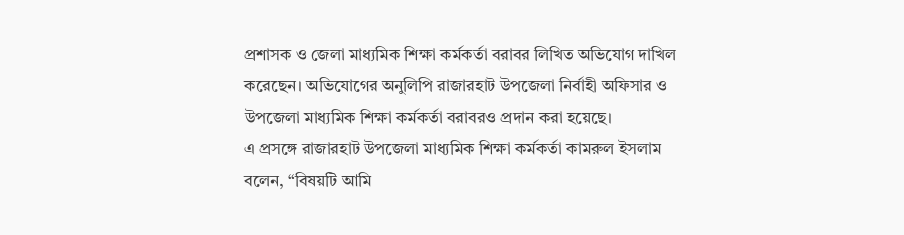প্রশাসক ও জেলা মাধ্যমিক শিক্ষা কর্মকর্তা বরাবর লিখিত অভিযোগ দাখিল করেছেন। অভিযোগের অনুলিপি রাজারহাট উপজেলা নির্বাহী অফিসার ও উপজেলা মাধ্যমিক শিক্ষা কর্মকর্তা বরাবরও প্রদান করা হয়েছে।
এ প্রসঙ্গে রাজারহাট উপজেলা মাধ্যমিক শিক্ষা কর্মকর্তা কামরুল ইসলাম বলেন, “বিষয়টি আমি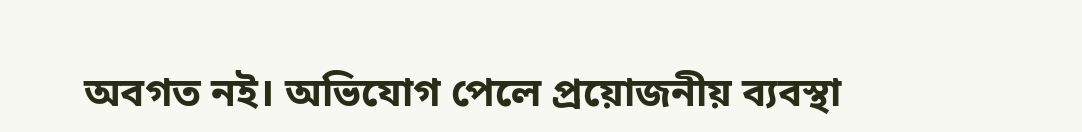অবগত নই। অভিযোগ পেলে প্রয়োজনীয় ব্যবস্থা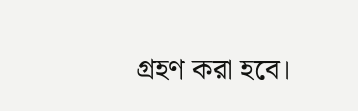গ্রহণ করা হবে।